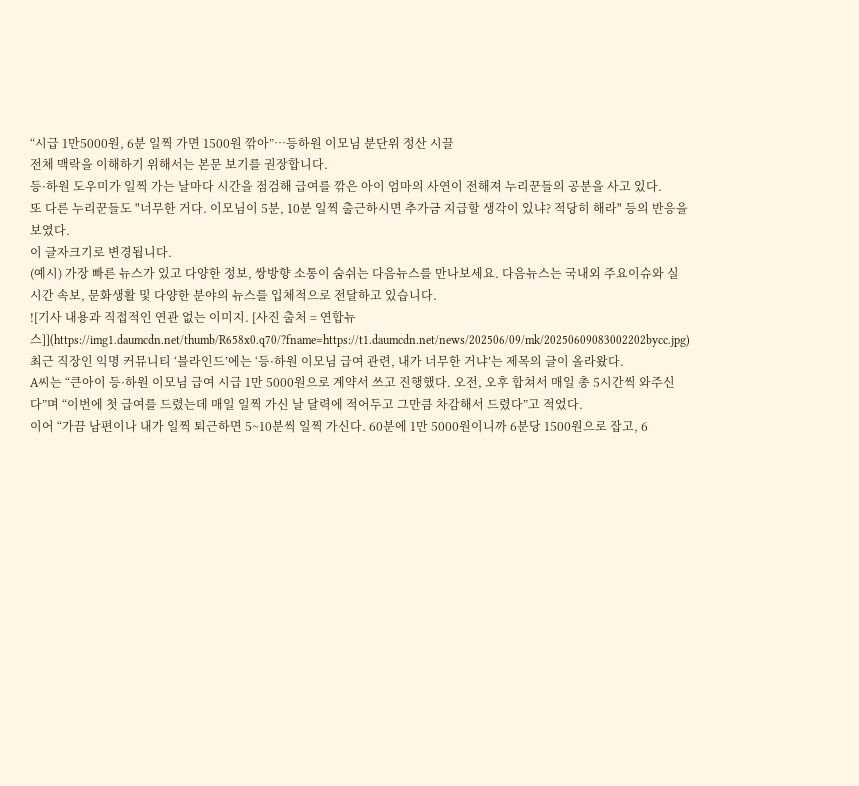“시급 1만5000원, 6분 일찍 가면 1500원 깎아”…등하원 이모님 분단위 정산 시끌
전체 맥락을 이해하기 위해서는 본문 보기를 권장합니다.
등·하원 도우미가 일찍 가는 날마다 시간을 점검해 급여를 깎은 아이 엄마의 사연이 전해져 누리꾼들의 공분을 사고 있다.
또 다른 누리꾼들도 "너무한 거다. 이모님이 5분, 10분 일찍 출근하시면 추가금 지급할 생각이 있냐? 적당히 해라" 등의 반응을 보였다.
이 글자크기로 변경됩니다.
(예시) 가장 빠른 뉴스가 있고 다양한 정보, 쌍방향 소통이 숨쉬는 다음뉴스를 만나보세요. 다음뉴스는 국내외 주요이슈와 실시간 속보, 문화생활 및 다양한 분야의 뉴스를 입체적으로 전달하고 있습니다.
![기사 내용과 직접적인 연관 없는 이미지. [사진 출처 = 연합뉴스]](https://img1.daumcdn.net/thumb/R658x0.q70/?fname=https://t1.daumcdn.net/news/202506/09/mk/20250609083002202bycc.jpg)
최근 직장인 익명 커뮤니티 ‘블라인드’에는 ‘등·하원 이모님 급여 관련, 내가 너무한 거냐’는 제목의 글이 올라왔다.
A씨는 “큰아이 등·하원 이모님 급여 시급 1만 5000원으로 계약서 쓰고 진행했다. 오전, 오후 합쳐서 매일 총 5시간씩 와주신다”며 “이번에 첫 급여를 드렸는데 매일 일찍 가신 날 달력에 적어두고 그만큼 차감해서 드렸다”고 적었다.
이어 “가끔 남편이나 내가 일찍 퇴근하면 5~10분씩 일찍 가신다. 60분에 1만 5000원이니까 6분당 1500원으로 잡고, 6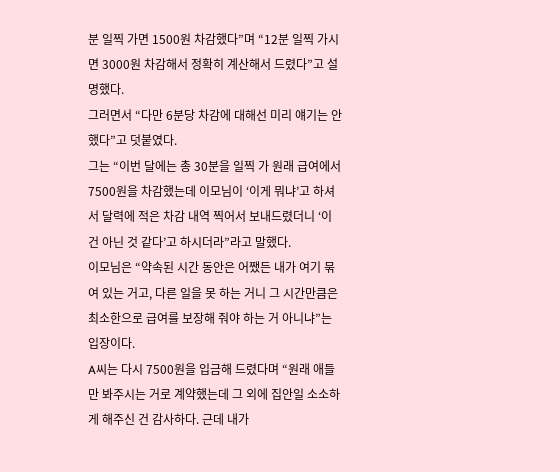분 일찍 가면 1500원 차감했다”며 “12분 일찍 가시면 3000원 차감해서 정확히 계산해서 드렸다”고 설명했다.
그러면서 “다만 6분당 차감에 대해선 미리 얘기는 안 했다”고 덧붙였다.
그는 “이번 달에는 총 30분을 일찍 가 원래 급여에서 7500원을 차감했는데 이모님이 ‘이게 뭐냐’고 하셔서 달력에 적은 차감 내역 찍어서 보내드렸더니 ‘이건 아닌 것 같다’고 하시더라”라고 말했다.
이모님은 “약속된 시간 동안은 어쨌든 내가 여기 묶여 있는 거고, 다른 일을 못 하는 거니 그 시간만큼은 최소한으로 급여를 보장해 줘야 하는 거 아니냐”는 입장이다.
A씨는 다시 7500원을 입금해 드렸다며 “원래 애들만 봐주시는 거로 계약했는데 그 외에 집안일 소소하게 해주신 건 감사하다. 근데 내가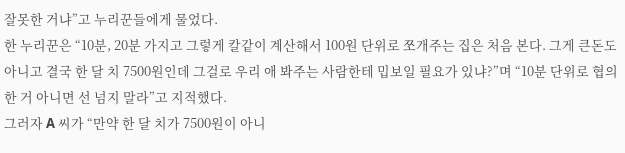잘못한 거냐”고 누리꾼들에게 물었다.
한 누리꾼은 “10분, 20분 가지고 그렇게 칼같이 계산해서 100원 단위로 쪼개주는 집은 처음 본다. 그게 큰돈도 아니고 결국 한 달 치 7500원인데 그걸로 우리 애 봐주는 사람한테 밉보일 필요가 있냐?”며 “10분 단위로 협의한 거 아니면 선 넘지 말라”고 지적했다.
그러자 A 씨가 “만약 한 달 치가 7500원이 아니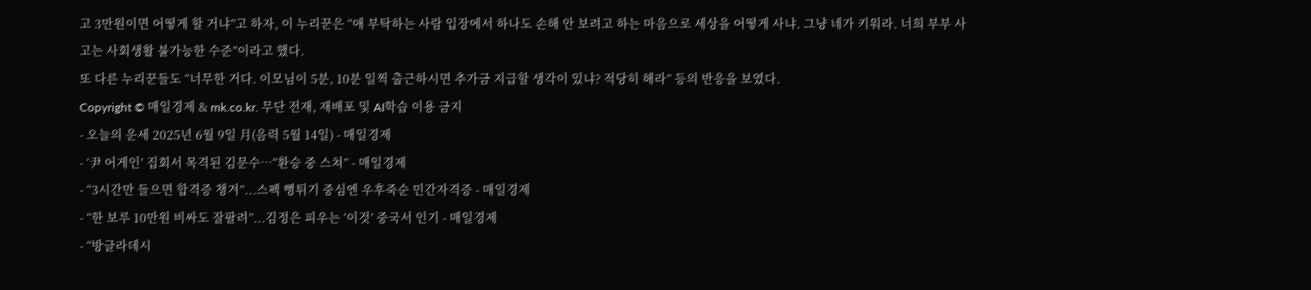고 3만원이면 어떻게 할 거냐”고 하자, 이 누리꾼은 “애 부탁하는 사람 입장에서 하나도 손해 안 보려고 하는 마음으로 세상을 어떻게 사냐. 그냥 네가 키워라. 너희 부부 사고는 사회생활 불가능한 수준”이라고 했다.
또 다른 누리꾼들도 “너무한 거다. 이모님이 5분, 10분 일찍 출근하시면 추가금 지급할 생각이 있냐? 적당히 해라” 등의 반응을 보였다.
Copyright © 매일경제 & mk.co.kr. 무단 전재, 재배포 및 AI학습 이용 금지
- 오늘의 운세 2025년 6월 9일 月(음력 5월 14일) - 매일경제
- ‘尹 어게인’ 집회서 목격된 김문수…“환승 중 스쳐” - 매일경제
- “3시간만 들으면 합격증 챙겨”...스펙 뻥튀기 중심엔 우후죽순 민간자격증 - 매일경제
- “한 보루 10만원 비싸도 잘팔려”...김정은 피우는 ‘이것’ 중국서 인기 - 매일경제
- “방글라데시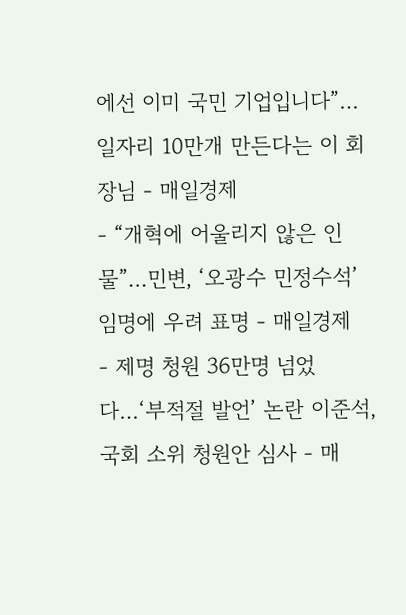에선 이미 국민 기업입니다”…일자리 10만개 만든다는 이 회장님 - 매일경제
- “개혁에 어울리지 않은 인물”…민변, ‘오광수 민정수석’ 임명에 우려 표명 - 매일경제
- 제명 청원 36만명 넘었다…‘부적절 발언’ 논란 이준석, 국회 소위 청원안 심사 - 매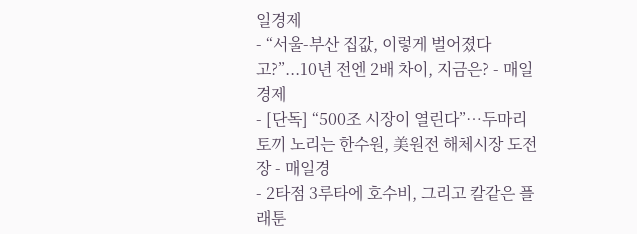일경제
- “서울-부산 집값, 이렇게 벌어졌다고?”...10년 전엔 2배 차이, 지금은? - 매일경제
- [단독] “500조 시장이 열린다”…두마리 토끼 노리는 한수원, 美원전 해체시장 도전장 - 매일경
- 2타점 3루타에 호수비, 그리고 칼같은 플래툰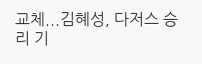교체...김혜성, 다저스 승리 기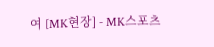여 [MK현장] - MK스포츠